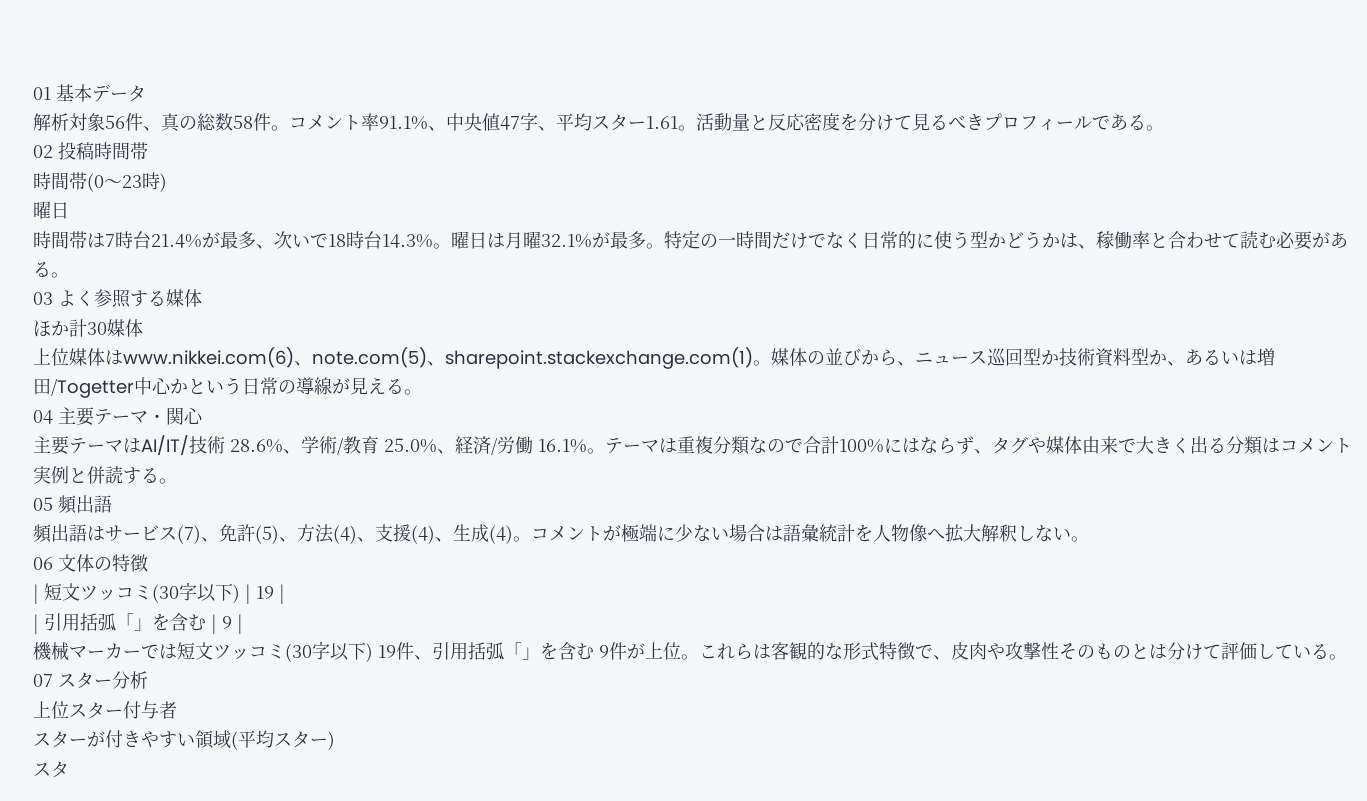01 基本データ
解析対象56件、真の総数58件。コメント率91.1%、中央値47字、平均スター1.61。活動量と反応密度を分けて見るべきプロフィールである。
02 投稿時間帯
時間帯(0〜23時)
曜日
時間帯は7時台21.4%が最多、次いで18時台14.3%。曜日は月曜32.1%が最多。特定の一時間だけでなく日常的に使う型かどうかは、稼働率と合わせて読む必要がある。
03 よく参照する媒体
ほか計30媒体
上位媒体はwww.nikkei.com(6)、note.com(5)、sharepoint.stackexchange.com(1)。媒体の並びから、ニュース巡回型か技術資料型か、あるいは増田/Togetter中心かという日常の導線が見える。
04 主要テーマ・関心
主要テーマはAI/IT/技術 28.6%、学術/教育 25.0%、経済/労働 16.1%。テーマは重複分類なので合計100%にはならず、タグや媒体由来で大きく出る分類はコメント実例と併読する。
05 頻出語
頻出語はサービス(7)、免許(5)、方法(4)、支援(4)、生成(4)。コメントが極端に少ない場合は語彙統計を人物像へ拡大解釈しない。
06 文体の特徴
| 短文ツッコミ(30字以下) | 19 |
| 引用括弧「」を含む | 9 |
機械マーカーでは短文ツッコミ(30字以下) 19件、引用括弧「」を含む 9件が上位。これらは客観的な形式特徴で、皮肉や攻撃性そのものとは分けて評価している。
07 スター分析
上位スター付与者
スターが付きやすい領域(平均スター)
スタ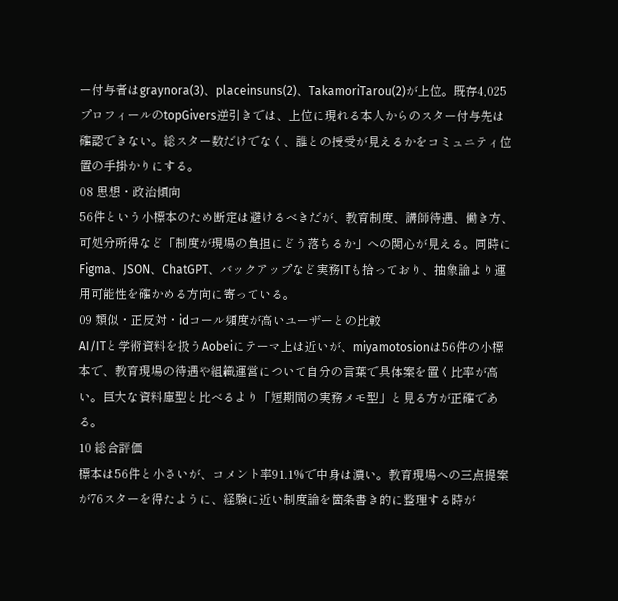ー付与者はgraynora(3)、placeinsuns(2)、TakamoriTarou(2)が上位。既存4,025プロフィールのtopGivers逆引きでは、上位に現れる本人からのスター付与先は確認できない。総スター数だけでなく、誰との授受が見えるかをコミュニティ位置の手掛かりにする。
08 思想・政治傾向
56件という小標本のため断定は避けるべきだが、教育制度、講師待遇、働き方、可処分所得など「制度が現場の負担にどう落ちるか」への関心が見える。同時にFigma、JSON、ChatGPT、バックアップなど実務ITも拾っており、抽象論より運用可能性を確かめる方向に寄っている。
09 類似・正反対・idコール頻度が高いユーザーとの比較
AI/ITと学術資料を扱うAobeiにテーマ上は近いが、miyamotosionは56件の小標本で、教育現場の待遇や組織運営について自分の言葉で具体案を置く比率が高い。巨大な資料庫型と比べるより「短期間の実務メモ型」と見る方が正確である。
10 総合評価
標本は56件と小さいが、コメント率91.1%で中身は濃い。教育現場への三点提案が76スターを得たように、経験に近い制度論を箇条書き的に整理する時が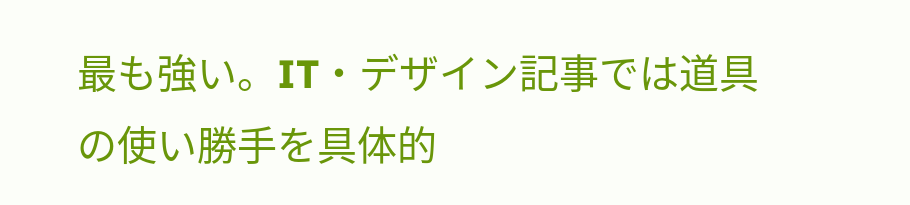最も強い。IT・デザイン記事では道具の使い勝手を具体的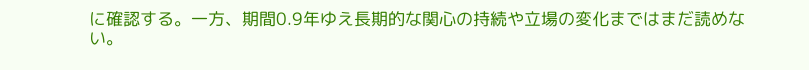に確認する。一方、期間0.9年ゆえ長期的な関心の持続や立場の変化まではまだ読めない。